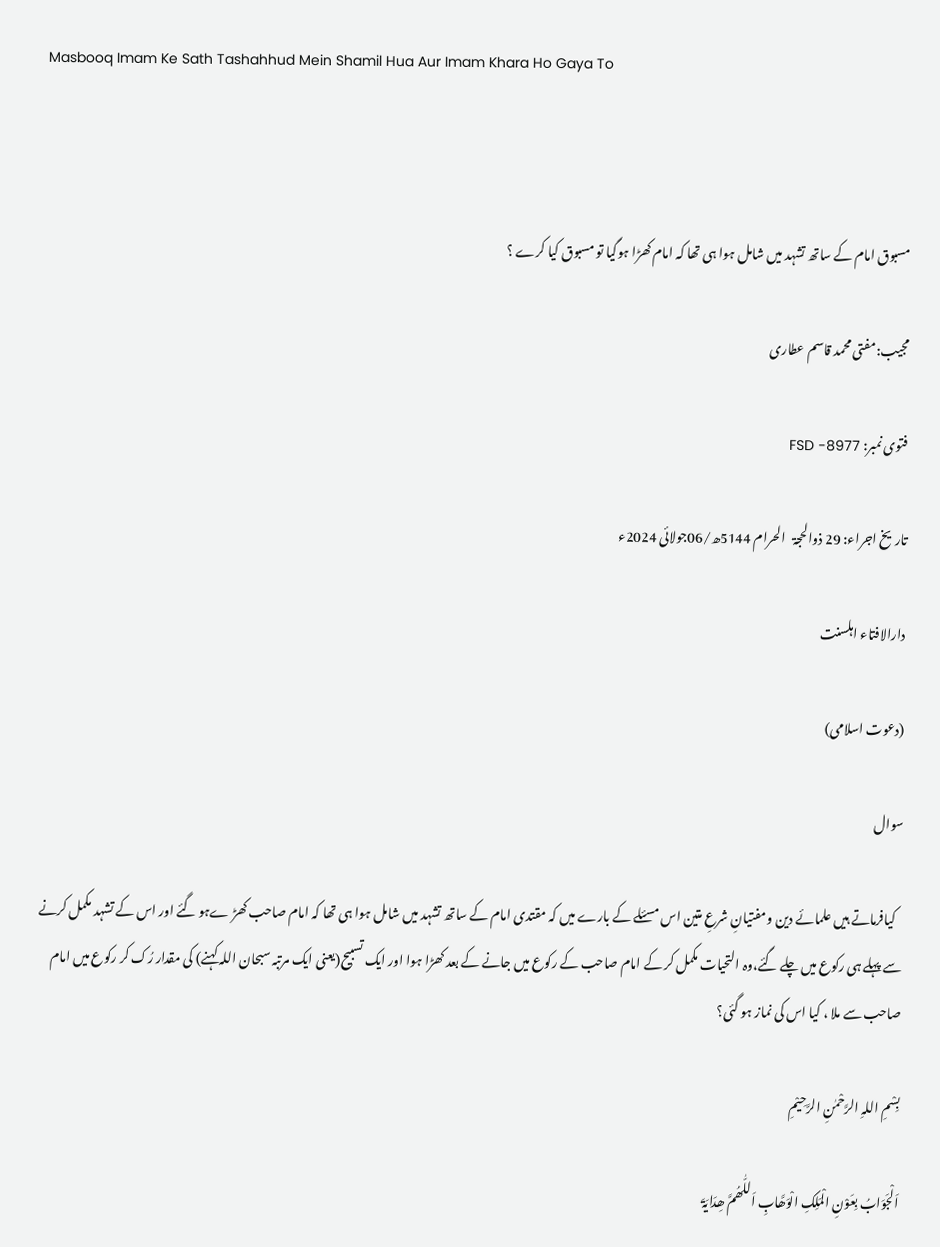Masbooq Imam Ke Sath Tashahhud Mein Shamil Hua Aur Imam Khara Ho Gaya To



مسبوق امام کے ساتھ تشہد میں شامل ہوا ہی تھا کہ امام کھڑا ہوگیا تو مسبوق کیا کرے ؟

مجیب:مفتی محمد قاسم عطاری

فتوی نمبر: FSD -8977

تاریخ اجراء: 29 ذوالحجۃ   الحرام 5144ھ/06جولائی 2024ء

دارالافتاء اہلسنت

(دعوت اسلامی)

سوال

   کیافرماتے ہیں علمائے دین ومفتیانِ شرعِ متین اس مسئلے کے بارے میں کہ مقتدی امام کے ساتھ تشہد میں شامل ہوا ہی تھا کہ امام صاحب کھڑ ےہو گئے اور اس کے تشہد مکمل کرنے سے پہلے ہی رکوع میں چلے گئے،وہ التحیات مکمل کر کے امام صاحب کے رکوع میں جانے کے بعد کھڑا ہوا اور ایک تسبیح(یعنی ایک مرتبہ سبحان اللہ کہنے) کی مقدار رُک کر رکوع میں امام صاحب سے ملا ، کیا اس کی نماز ہو گئی؟

بِسْمِ اللہِ الرَّحْمٰنِ الرَّحِیْمِ

اَلْجَوَابُ بِعَوْنِ الْمَلِکِ الْوَھَّابِ اَللّٰھُمَّ ھِدَایَۃَ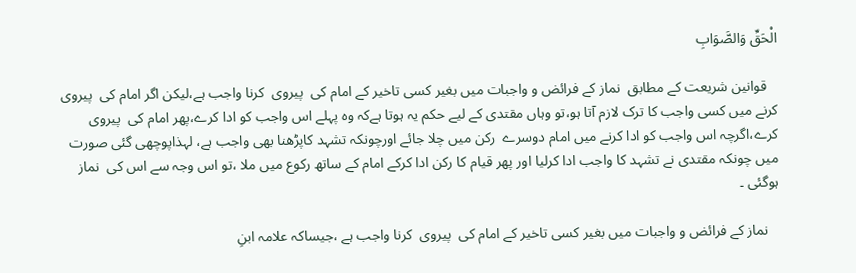الْحَقِّ وَالصَّوَابِ

   قوانین شریعت کے مطابق  نماز کے فرائض و واجبات میں بغیر کسی تاخیر کے امام کی  پیروی  کرنا واجب ہے،لیکن اگر امام کی  پیروی  کرنے میں کسی واجب کا ترک لازم آتا ہو،تو وہاں مقتدی کے لیے حکم یہ ہوتا ہےکہ وہ پہلے اس واجب کو ادا کرے،پھر امام کی  پیروی کرے،اگرچہ اس واجب کو ادا کرنے میں امام دوسرے  رکن میں چلا جائے اورچونکہ تشہد کاپڑھنا بھی واجب ہے، لہذاپوچھی گئی صورت میں چونکہ مقتدی نے تشہد کا واجب ادا کرلیا اور پھر قیام کا رکن ادا کرکے امام کے ساتھ رکوع میں ملا ،تو اس وجہ سے اس کی  نماز ہوگئی ۔

   نماز کے فرائض و واجبات میں بغیر کسی تاخیر کے امام کی  پیروی  کرنا واجب ہے ،جیساکہ علامہ ابنِ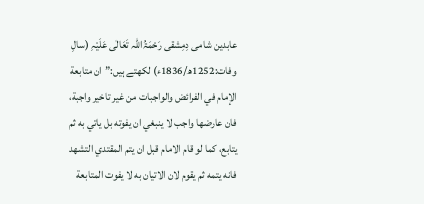عابدین شامی دِمِشقی رَحْمَۃُاللہ تَعَالٰی عَلَیْہِ (سالِ وفات:1252ھ/1836ء) لکھتے ہیں:”ان متابعة الإمام في الفرائض والواجبات من غير تاخير واجبة، فان عارضها واجب لا ينبغي ان يفوته بل ياتي به ثم يتابع، كما لو قام الامام قبل ان يتم المقتدي التشهد فانه يتمه ثم يقوم لان الاتيان به لا يفوت المتابعة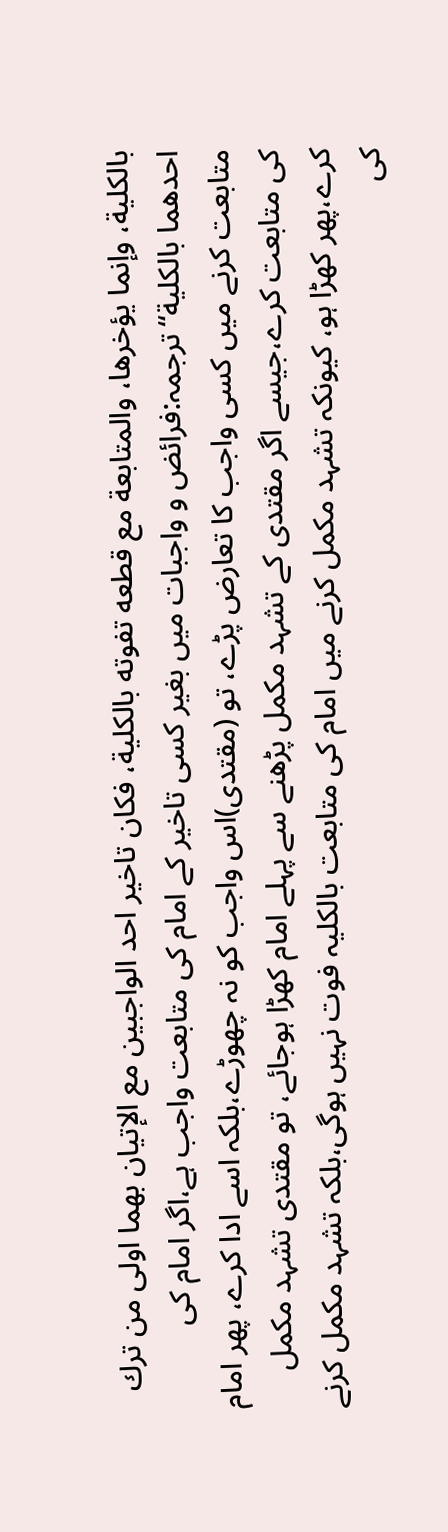بالكلية، وإنما يؤخرها، والمتابعة مع قطعه تفوته بالكلية، فكان تاخير احد الواجبين مع الإتيان بهما اولى من ترك احدهما بالكلية“ترجمہ:فرائض و واجبات میں بغیر کسی تاخیر کے امام کی متابعت واجب ہے،اگر امام کی متابعت کرنے میں کسی واجب کا تعارض پڑے، تو (مقتدی)اس واجب کو نہ چھوڑے،بلکہ اسے ادا کرے، پھر امام کی متابعت کرے،جیسے اگر مقتدی کے تشہد مکمل پڑھنے سے پہلے امام کھڑا ہوجائے، تو مقتدی تشہد مکمل کرے،پھر کھڑا ہو، کیونکہ تشہد مکمل کرنے میں امام کی متابعت بالکلیہ فوت نہیں ہوگی،بلکہ تشہد مکمل کرنے کی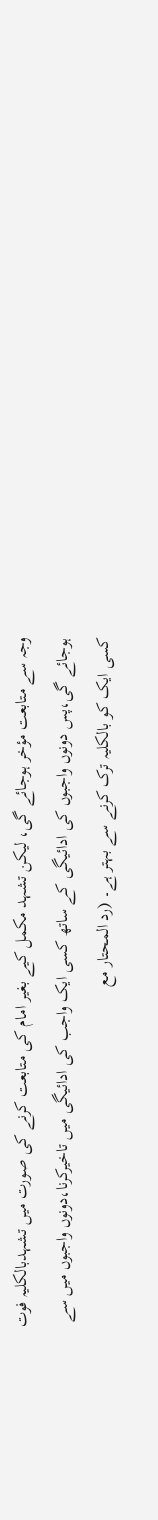وجہ سے متابعت مؤخر ہوجائے گی، لیکن تشہد مکمل کیے بغیر امام کی متابعت کرنے کی صورت میں تشہدبالکلیہ فوت ہوجائے گی،پس دونوں واجبوں کی ادائیگی کے ساتھ کسی ایک واجب کی ادائیگی میں تاخیرکرنا،دونوں واجبوں میں سے کسی ایک کو بالکلیہ ترک کرنے سے بہتر ہے۔ (رد المحتار مع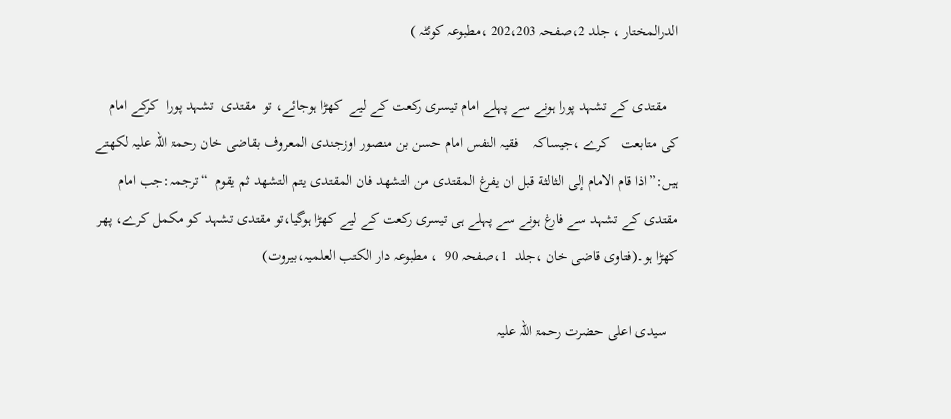الدرالمختار ، جلد 2،صفحہ 202،203 ،مطبوعہ کوئٹہ )

   مقتدی کے تشہد پورا ہونے سے پہلے امام تیسری رکعت کے لیے  کھڑا ہوجائے، تو  مقتدی  تشہد پورا  کرکے امام کی متابعت   کرے ،جیساکہ    فقیہ النفس امام حسن بن منصور اوزجندی المعروف بقاضی خان رحمۃ اللہ علیہ لکھتے ہیں:”اذا قام الامام إلى الثالثة قبل ان يفرغ المقتدی من التشهد فان المقتدی يتم التشهد ثم يقوم  “ترجمہ:جب امام مقتدی کے تشہد سے فارغ ہونے سے پہلے ہی تیسری رکعت کے لیے کھڑا ہوگیا،تو مقتدی تشہد کو مکمل کرے، پھر کھڑا ہو۔(فتاوی قاضی خان ،جلد  1،صفحہ 90  ، مطبوعہ دار الکتب العلمیہ،بیروت)

   سیدی اعلی حضرت رحمۃ اللہ علیہ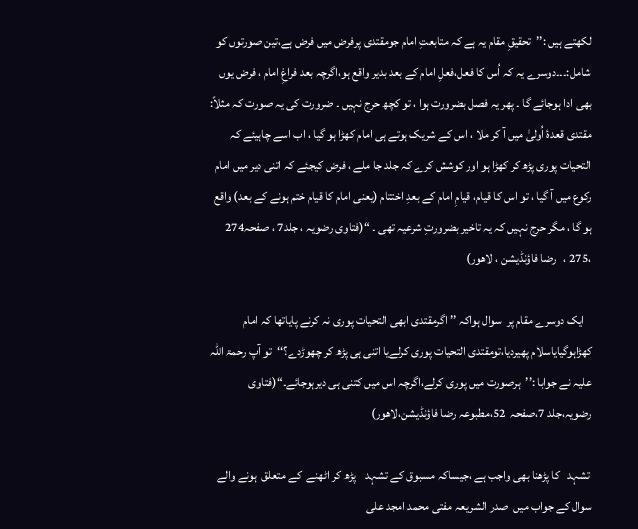لکھتے ہیں :’’تحقیقِ مقام یہ ہے کہ متابعتِ امام جومقتدی پرفرض میں فرض ہے،تین صورتوں کو شامل:۔۔۔دوسرے یہ کہ اُس کا فعل،فعلِ امام کے بعد بدیر واقع ہو،اگرچہ بعد فراغِ امام ، فرض یوں بھی ادا ہوجائے گا ۔ پھر یہ فصل بضرورت ہوا ، تو کچھ حرج نہیں ۔ ضرورت کی یہ صورت کہ مثلاً: مقتدی قعدۂ اُولیٰ میں آ کر ملا ، اس کے شریک ہوتے ہی امام کھڑا ہو گیا ، اب اسے چاہیئے کہ التحیات پوری پڑھ کر کھڑا ہو اور کوشش کرے کہ جلد جا ملے ، فرض کیجئے کہ اتنی دیر میں امام رکوع میں آ گیا ، تو اس کا قیام، قیامِ امام کے بعدِ اختتام (یعنی امام کا قیام ختم ہونے کے بعد) واقع ہو گا ، مگر حرج نہیں کہ یہ تاخیر بضرورتِ شرعیہ تھی ۔ “(فتاوی رضویہ ، جلد7 ، صفحہ274 ،275 ،   رضا فاؤنڈیشن ، لاھور)

   ایک دوسرے مقام پر  سوال ہواکہ ’’ اگرمقتدی ابھی التحیات پوری نہ کرنے پایاتھا کہ امام کھڑاہوگیایاسلام پھیردیا،تومقتدی التحیات پوری کرلےیا اتنی ہی پڑھ کر چھوڑدے؟‘‘تو آپ رحمۃ اللہ علیہ نے جوابا :’’ہرصورت میں پوری کرلے،اگرچہ اس میں کتنی ہی دیرہوجائے۔“(فتاوی رضویہ،جلد 7،صفحہ  52،مطبوعہ رضا فاؤنڈیشن،لاھور)

 تشہد   کا پڑھنا بھی واجب ہے ،جیساکہ مسبوق کے تشہد    پڑھ کر اٹھنے  کے متعلق  ہونے والے سوال کے جواب میں  صدر الشریعہ مفتی محمد امجد علی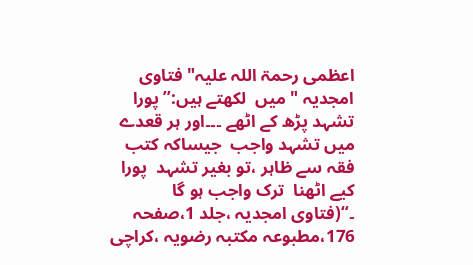اعظمی رحمۃ اللہ علیہ" فتاوی امجدیہ " میں  لکھتے ہیں:’’پورا تشہد پڑھ کے اٹھے ۔۔۔اور ہر قعدے میں تشہد واجب  جیساکہ کتب فقہ سے ظاہر ،تو بغیر تشہد  پورا کیے اٹھنا  ترک واجب ہو گا ۔“(فتاوی امجدیہ ،جلد 1،صفحہ 176،مطبوعہ مکتبہ رضویہ ،کراچی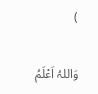)

وَاللہُ اَعْلَمُ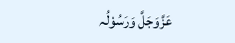عَزَّوَجَلَّ وَرَسُوْلُہ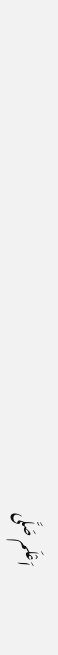اَعْلَم صَلَّی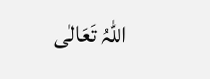اللّٰہُ تَعَالٰی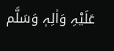عَلَیْہِ وَاٰلِہٖ وَسَلَّم